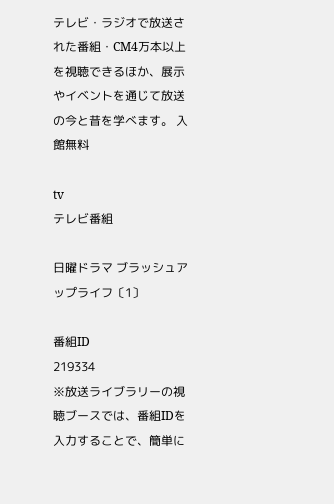テレビ・ラジオで放送された番組・CM4万本以上を視聴できるほか、展示やイベントを通じて放送の今と昔を学べます。 入館無料

tv
テレビ番組

日曜ドラマ ブラッシュアップライフ〔1〕

番組ID
219334
※放送ライブラリーの視聴ブースでは、番組IDを入力することで、簡単に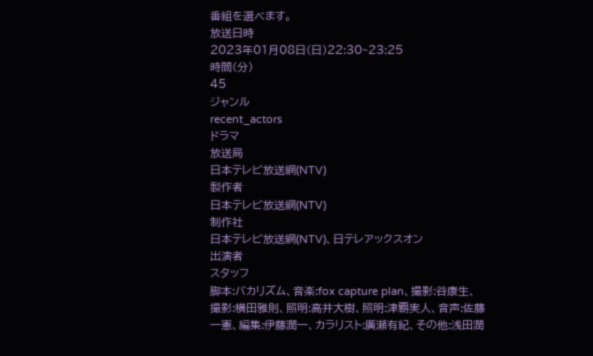番組を選べます。
放送日時
2023年01月08日(日)22:30~23:25
時間(分)
45
ジャンル
recent_actors
ドラマ
放送局
日本テレビ放送網(NTV)
製作者
日本テレビ放送網(NTV)
制作社
日本テレビ放送網(NTV)、日テレアックスオン
出演者
スタッフ
脚本:バカリズム、音楽:fox capture plan、撮影:谷康生、撮影:横田雅則、照明:高井大樹、照明:津覇実人、音声:佐藤一憲、編集:伊藤潤一、カラリスト:廣瀬有紀、その他:浅田潤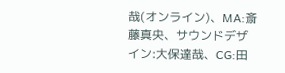哉(オンライン)、MA:斎藤真央、サウンドデザイン:大保達哉、CG:田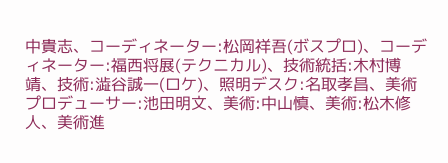中貴志、コーディネーター:松岡祥吾(ボスプロ)、コーディネーター:福西将展(テクニカル)、技術統括:木村博靖、技術:澁谷誠一(ロケ)、照明デスク:名取孝昌、美術プロデューサー:池田明文、美術:中山慎、美術:松木修人、美術進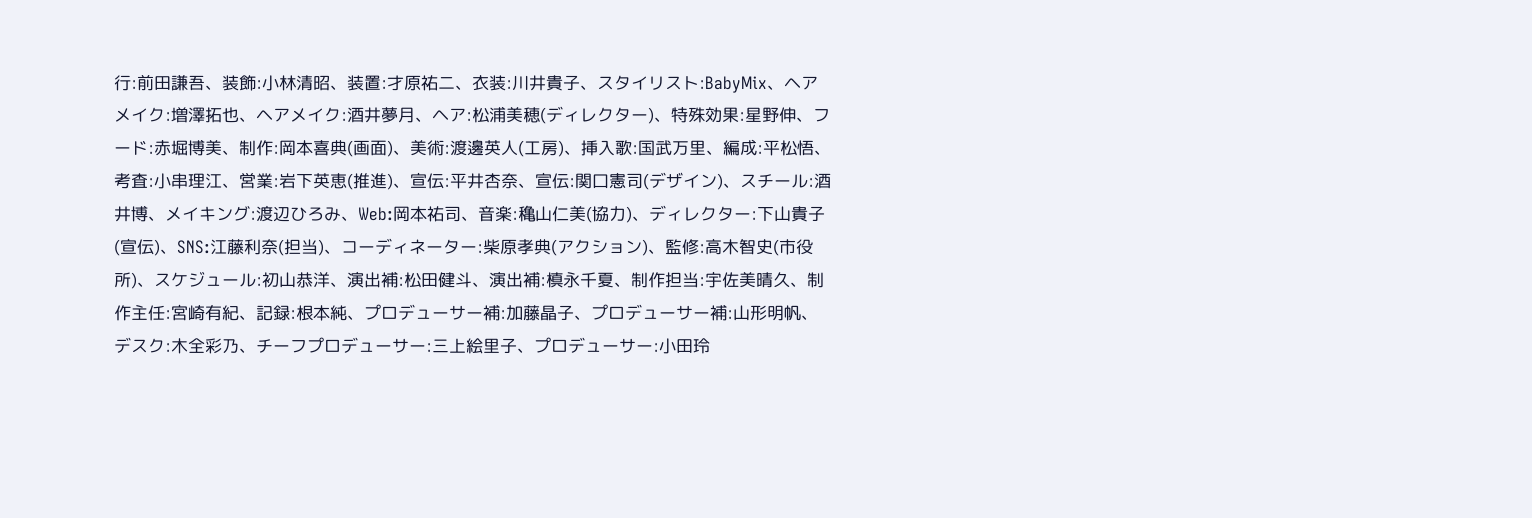行:前田謙吾、装飾:小林清昭、装置:才原祐二、衣装:川井貴子、スタイリスト:BabyMix、ヘアメイク:増澤拓也、ヘアメイク:酒井夢月、ヘア:松浦美穂(ディレクター)、特殊効果:星野伸、フード:赤堀博美、制作:岡本喜典(画面)、美術:渡邊英人(工房)、挿入歌:国武万里、編成:平松悟、考査:小串理江、営業:岩下英恵(推進)、宣伝:平井杏奈、宣伝:関口憲司(デザイン)、スチール:酒井博、メイキング:渡辺ひろみ、Web:岡本祐司、音楽:穐山仁美(協力)、ディレクター:下山貴子(宣伝)、SNS:江藤利奈(担当)、コーディネーター:柴原孝典(アクション)、監修:高木智史(市役所)、スケジュール:初山恭洋、演出補:松田健斗、演出補:槙永千夏、制作担当:宇佐美晴久、制作主任:宮崎有紀、記録:根本純、プロデューサー補:加藤晶子、プロデューサー補:山形明帆、デスク:木全彩乃、チーフプロデューサー:三上絵里子、プロデューサー:小田玲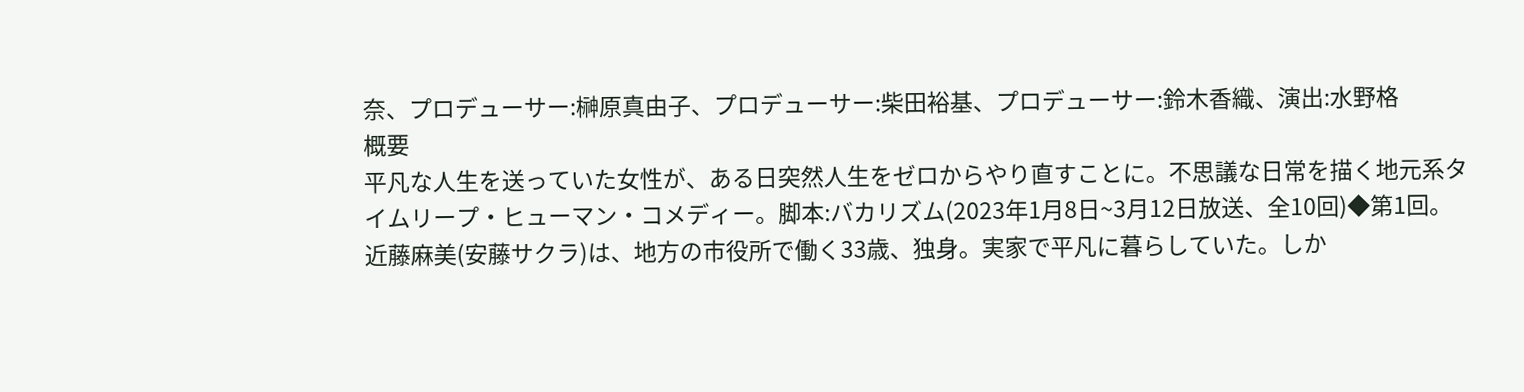奈、プロデューサー:榊原真由子、プロデューサー:柴田裕基、プロデューサー:鈴木香織、演出:水野格
概要
平凡な人生を送っていた女性が、ある日突然人生をゼロからやり直すことに。不思議な日常を描く地元系タイムリープ・ヒューマン・コメディー。脚本:バカリズム(2023年1月8日~3月12日放送、全10回)◆第1回。近藤麻美(安藤サクラ)は、地方の市役所で働く33歳、独身。実家で平凡に暮らしていた。しか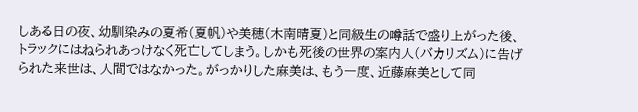しある日の夜、幼馴染みの夏希(夏帆)や美穂(木南晴夏)と同級生の噂話で盛り上がった後、トラックにはねられあっけなく死亡してしまう。しかも死後の世界の案内人(バカリズム)に告げられた来世は、人間ではなかった。がっかりした麻美は、もう一度、近藤麻美として同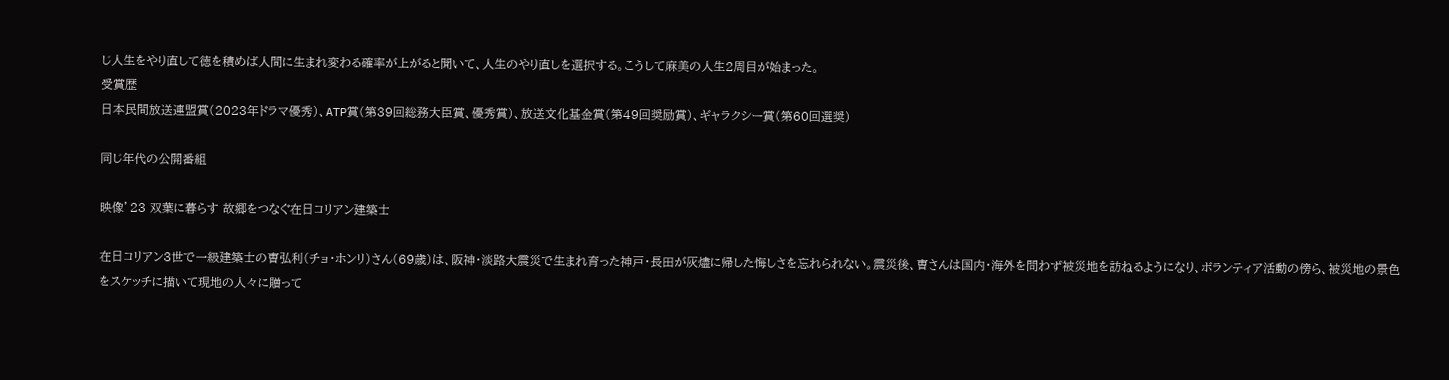じ人生をやり直して徳を積めば人間に生まれ変わる確率が上がると聞いて、人生のやり直しを選択する。こうして麻美の人生2周目が始まった。
受賞歴
日本民間放送連盟賞(2023年ドラマ優秀)、ATP賞(第39回総務大臣賞、優秀賞)、放送文化基金賞(第49回奨励賞)、ギャラクシー賞(第60回選奨)

同じ年代の公開番組

映像’23 双葉に暮らす 故郷をつなぐ在日コリアン建築士

在日コリアン3世で一級建築士の曺弘利(チョ・ホンリ)さん(69歳)は、阪神・淡路大震災で生まれ育った神戸・長田が灰燼に帰した悔しさを忘れられない。震災後、曺さんは国内・海外を問わず被災地を訪ねるようになり、ボランティア活動の傍ら、被災地の景色をスケッチに描いて現地の人々に贈って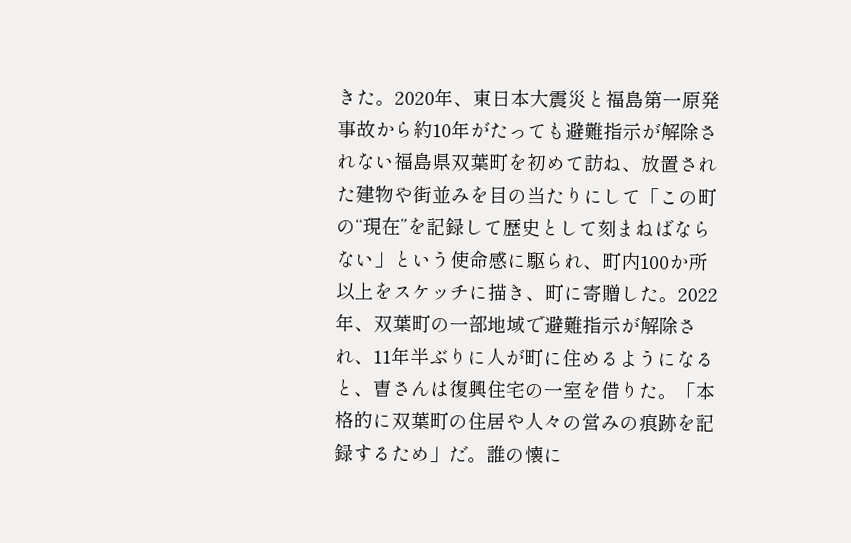きた。2020年、東日本大震災と福島第一原発事故から約10年がたっても避難指示が解除されない福島県双葉町を初めて訪ね、放置された建物や街並みを目の当たりにして「この町の“現在”を記録して歴史として刻まねばならない」という使命感に駆られ、町内100か所以上をスケッチに描き、町に寄贈した。2022年、双葉町の一部地域で避難指示が解除され、11年半ぶりに人が町に住めるようになると、曺さんは復興住宅の一室を借りた。「本格的に双葉町の住居や人々の営みの痕跡を記録するため」だ。誰の懐に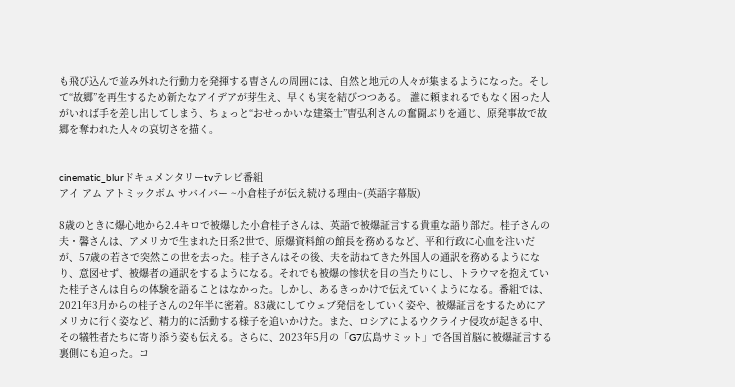も飛び込んで並み外れた行動力を発揮する曺さんの周囲には、自然と地元の人々が集まるようになった。そして“故郷”を再生するため新たなアイデアが芽生え、早くも実を結びつつある。 誰に頼まれるでもなく困った人がいれば手を差し出してしまう、ちょっと“おせっかいな建築士”曺弘利さんの奮闘ぶりを通じ、原発事故で故郷を奪われた人々の哀切さを描く。


cinematic_blurドキュメンタリーtvテレビ番組
アイ アム アトミックボム サバイバー ~小倉桂子が伝え続ける理由~(英語字幕版)

8歳のときに爆心地から2.4キロで被爆した小倉桂子さんは、英語で被爆証言する貴重な語り部だ。桂子さんの夫・馨さんは、アメリカで生まれた日系2世で、原爆資料館の館長を務めるなど、平和行政に心血を注いだが、57歳の若さで突然この世を去った。桂子さんはその後、夫を訪ねてきた外国人の通訳を務めるようになり、意図せず、被爆者の通訳をするようになる。それでも被爆の惨状を目の当たりにし、トラウマを抱えていた桂子さんは自らの体験を語ることはなかった。しかし、あるきっかけで伝えていくようになる。番組では、2021年3月からの桂子さんの2年半に密着。83歳にしてウェブ発信をしていく姿や、被爆証言をするためにアメリカに行く姿など、精力的に活動する様子を追いかけた。また、ロシアによるウクライナ侵攻が起きる中、その犠牲者たちに寄り添う姿も伝える。さらに、2023年5月の「G7広島サミット」で各国首脳に被爆証言する裏側にも迫った。コ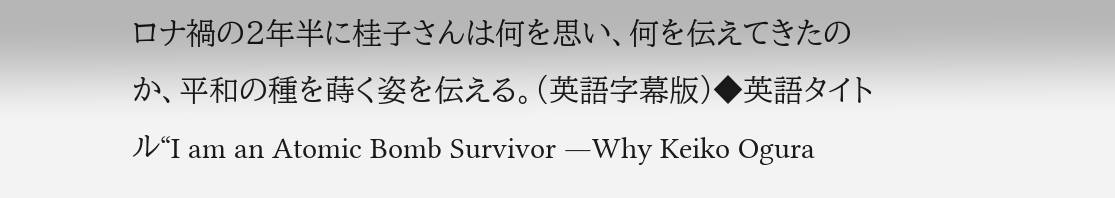ロナ禍の2年半に桂子さんは何を思い、何を伝えてきたのか、平和の種を蒔く姿を伝える。(英語字幕版)◆英語タイトル“I am an Atomic Bomb Survivor ―Why Keiko Ogura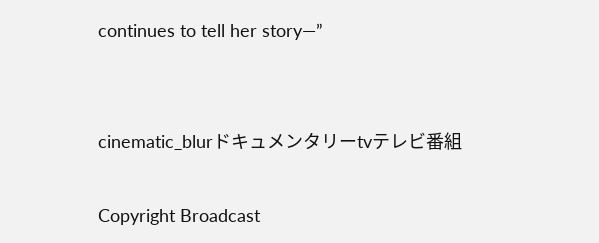continues to tell her story―”


cinematic_blurドキュメンタリーtvテレビ番組

Copyright Broadcast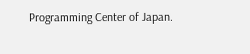Programming Center of Japan.